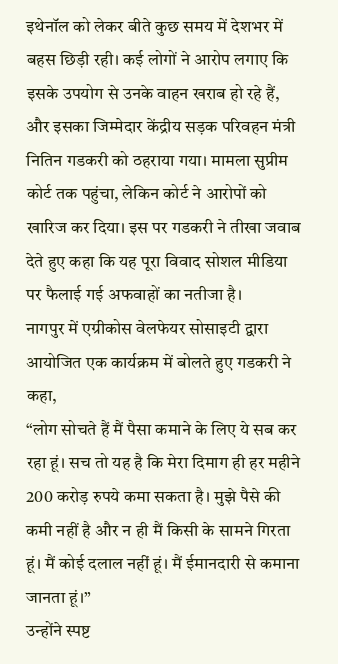इथेनॉल को लेकर बीते कुछ समय में देशभर में बहस छिड़ी रही। कई लोगों ने आरोप लगाए कि इसके उपयोग से उनके वाहन खराब हो रहे हैं, और इसका जिम्मेदार केंद्रीय सड़क परिवहन मंत्री नितिन गडकरी को ठहराया गया। मामला सुप्रीम कोर्ट तक पहुंचा, लेकिन कोर्ट ने आरोपों को खारिज कर दिया। इस पर गडकरी ने तीखा जवाब देते हुए कहा कि यह पूरा विवाद सोशल मीडिया पर फैलाई गई अफवाहों का नतीजा है।
नागपुर में एग्रीकोस वेलफेयर सोसाइटी द्वारा आयोजित एक कार्यक्रम में बोलते हुए गडकरी ने कहा,
“लोग सोचते हैं मैं पैसा कमाने के लिए ये सब कर रहा हूं। सच तो यह है कि मेरा दिमाग ही हर महीने 200 करोड़ रुपये कमा सकता है। मुझे पैसे की कमी नहीं है और न ही मैं किसी के सामने गिरता हूं। मैं कोई दलाल नहीं हूं। मैं ईमानदारी से कमाना जानता हूं।”
उन्होंने स्पष्ट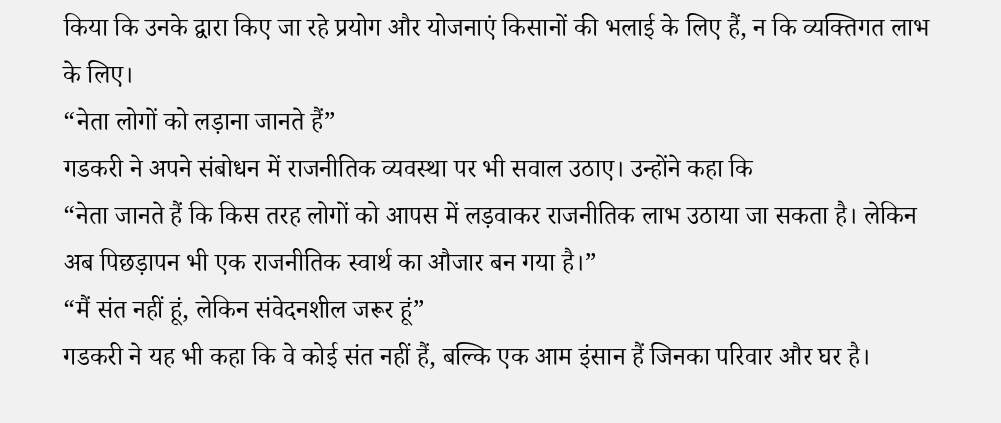किया कि उनके द्वारा किए जा रहे प्रयोग और योजनाएं किसानों की भलाई के लिए हैं, न कि व्यक्तिगत लाभ के लिए।
“नेता लोगों को लड़ाना जानते हैं”
गडकरी ने अपने संबोधन में राजनीतिक व्यवस्था पर भी सवाल उठाए। उन्होंने कहा कि
“नेता जानते हैं कि किस तरह लोगों को आपस में लड़वाकर राजनीतिक लाभ उठाया जा सकता है। लेकिन अब पिछड़ापन भी एक राजनीतिक स्वार्थ का औजार बन गया है।”
“मैं संत नहीं हूं, लेकिन संवेदनशील जरूर हूं”
गडकरी ने यह भी कहा कि वे कोई संत नहीं हैं, बल्कि एक आम इंसान हैं जिनका परिवार और घर है।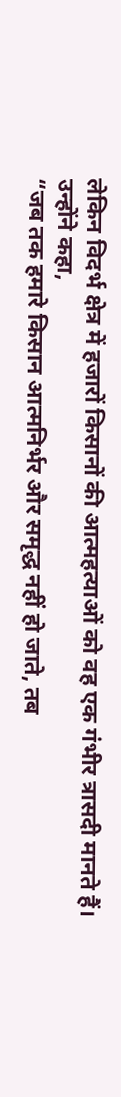लेकिन विदर्भ क्षेत्र में हजारों किसानों की आत्महत्याओं को वह एक गंभीर त्रासदी मानते हैं।
उन्होंने कहा,
“जब तक हमारे किसान आत्मनिर्भर और समृद्ध नहीं हो जाते, तब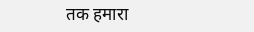तक हमारा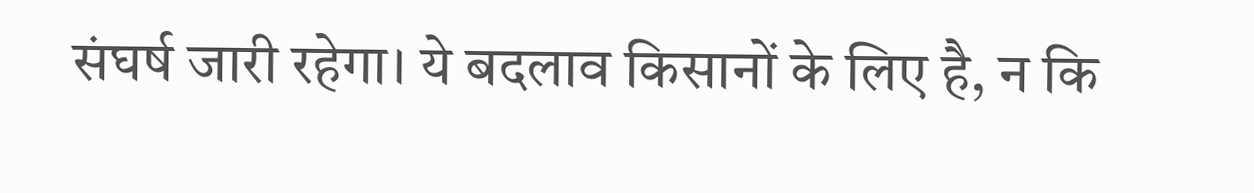संघर्ष जारी रहेगा। ये बदलाव किसानों के लिए है, न कि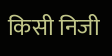किसी निजी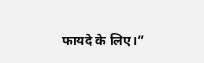फायदे के लिए।”